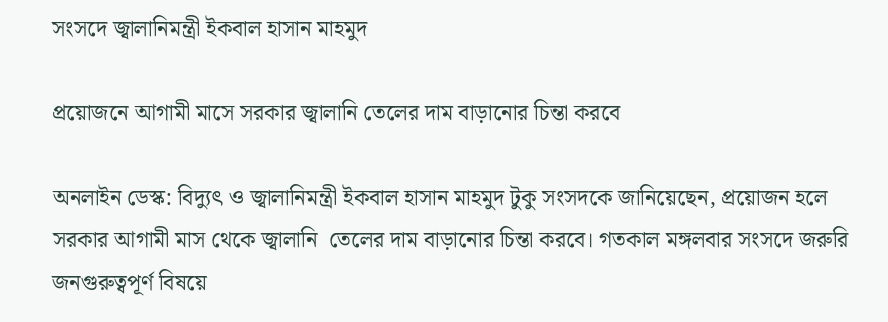সংসদে জ্বালানিমন্ত্রী ইকবাল হাসান মাহমুদ

প্রয়োজনে আগামী মাসে সরকার জ্বালানি তেলের দাম বাড়ানোর চিন্তা করবে

অনলাইন ডেস্ক: বিদ্যুৎ ও জ্বালানিমন্ত্রী ইকবাল হাসান মাহমুদ টুকু সংসদকে জানিয়েছেন, প্রয়োজন হলে সরকার আগামী মাস থেকে জ্বালানি  তেলের দাম বাড়ানোর চিন্তা করবে। গতকাল মঙ্গলবার সংসদে জরুরি জনগুরুত্বপূর্ণ বিষয়ে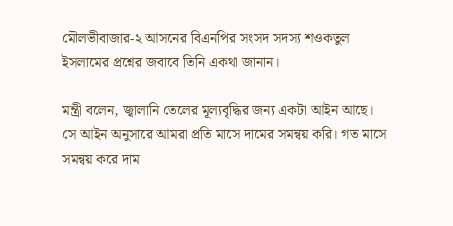মৌলভীবাজার-২ আসনের বিএনপির সংসদ সদস্য শওকতুল ইসলামের প্রশ্নের জবাবে তিনি একথা জানান।

মন্ত্রী বলেন, জ্বালানি তেলের মূল্যবৃদ্ধির জন্য একটা আইন আছে। সে আইন অনুসারে আমরা প্রতি মাসে দামের সমন্বয় করি। গত মাসে সমন্বয় করে দাম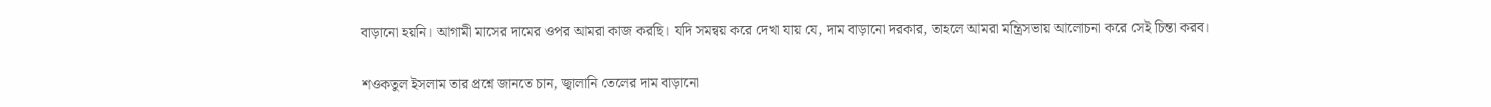বাড়ানো হয়নি। আগামী মাসের দামের ওপর আমরা কাজ করছি। যদি সমন্বয় করে দেখা যায় যে, দাম বাড়ানো দরকার, তাহলে আমরা মন্ত্রিসভায় আলোচনা করে সেই চিন্তা করব।

শওকতুল ইসলাম তার প্রশ্নে জানতে চান, জ্বালানি তেলের দাম বাড়ানো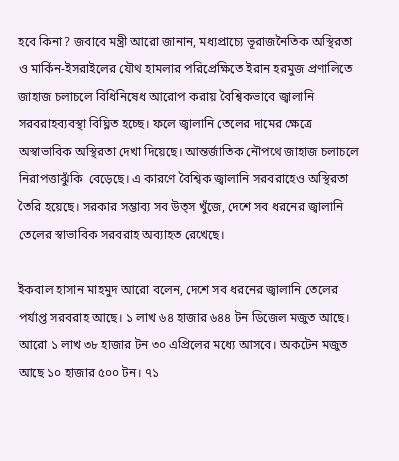হবে কিনা? জবাবে মন্ত্রী আরো জানান, মধ্যপ্রাচ্যে ভূরাজনৈতিক অস্থিরতা ও মার্কিন-ইসরাইলের যৌথ হামলার পরিপ্রেক্ষিতে ইরান হরমুজ প্রণালিতে জাহাজ চলাচলে বিধিনিষেধ আরোপ করায় বৈশ্বিকভাবে জ্বালানি সরবরাহব্যবস্থা বিঘ্নিত হচ্ছে। ফলে জ্বালানি তেলের দামের ক্ষেত্রে অস্বাভাবিক অস্থিরতা দেখা দিয়েছে। আন্তর্জাতিক নৌপথে জাহাজ চলাচলে নিরাপত্তাঝুঁকি  বেড়েছে। এ কারণে বৈশ্বিক জ্বালানি সরবরাহেও অস্থিরতা তৈরি হয়েছে। সরকার সম্ভাব্য সব উত্স খুঁজে, দেশে সব ধরনের জ্বালানি তেলের স্বাভাবিক সরবরাহ অব্যাহত রেখেছে।

ইকবাল হাসান মাহমুদ আরো বলেন, দেশে সব ধরনের জ্বালানি তেলের পর্যাপ্ত সরবরাহ আছে। ১ লাখ ৬৪ হাজার ৬৪৪ টন ডিজেল মজুত আছে। আরো ১ লাখ ৩৮ হাজার টন ৩০ এপ্রিলের মধ্যে আসবে। অকটেন মজুত আছে ১০ হাজার ৫০০ টন। ৭১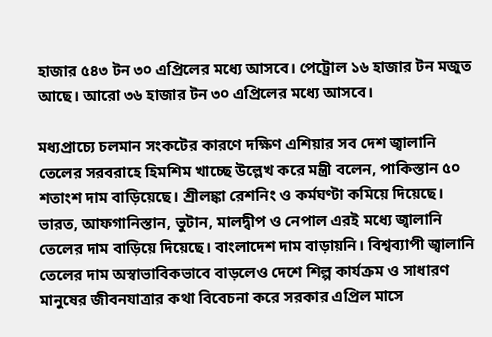হাজার ৫৪৩ টন ৩০ এপ্রিলের মধ্যে আসবে। পেট্রোল ১৬ হাজার টন মজুত আছে। আরো ৩৬ হাজার টন ৩০ এপ্রিলের মধ্যে আসবে।

মধ্যপ্রাচ্যে চলমান সংকটের কারণে দক্ষিণ এশিয়ার সব দেশ জ্বালানি তেলের সরবরাহে হিমশিম খাচ্ছে উল্লেখ করে মন্ত্রী বলেন, পাকিস্তান ৫০ শতাংশ দাম বাড়িয়েছে। শ্রীলঙ্কা রেশনিং ও কর্মঘণ্টা কমিয়ে দিয়েছে। ভারত, আফগানিস্তান, ভুটান, মালদ্বীপ ও নেপাল এরই মধ্যে জ্বালানি তেলের দাম বাড়িয়ে দিয়েছে। বাংলাদেশ দাম বাড়ায়নি। বিশ্বব্যাপী জ্বালানি তেলের দাম অস্বাভাবিকভাবে বাড়লেও দেশে শিল্প কার্যক্রম ও সাধারণ মানুষের জীবনযাত্রার কথা বিবেচনা করে সরকার এপ্রিল মাসে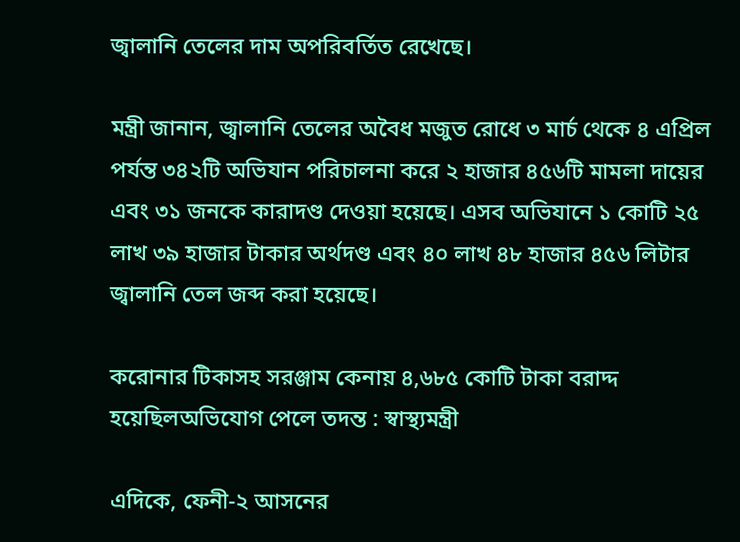জ্বালানি তেলের দাম অপরিবর্তিত রেখেছে।

মন্ত্রী জানান, জ্বালানি তেলের অবৈধ মজুত রোধে ৩ মার্চ থেকে ৪ এপ্রিল পর্যন্ত ৩৪২টি অভিযান পরিচালনা করে ২ হাজার ৪৫৬টি মামলা দায়ের এবং ৩১ জনকে কারাদণ্ড দেওয়া হয়েছে। এসব অভিযানে ১ কোটি ২৫ লাখ ৩৯ হাজার টাকার অর্থদণ্ড এবং ৪০ লাখ ৪৮ হাজার ৪৫৬ লিটার জ্বালানি তেল জব্দ করা হয়েছে।

করোনার টিকাসহ সরঞ্জাম কেনায় ৪,৬৮৫ কোটি টাকা বরাদ্দ হয়েছিলঅভিযোগ পেলে তদন্ত : স্বাস্থ্যমন্ত্রী

এদিকে, ফেনী-২ আসনের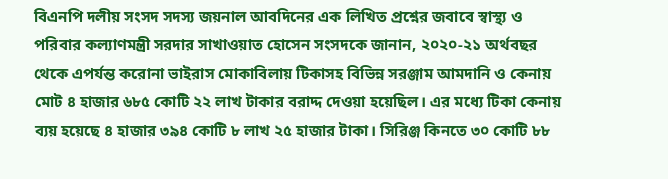বিএনপি দলীয় সংসদ সদস্য জয়নাল আবদিনের এক লিখিত প্রশ্নের জবাবে স্বাস্থ্য ও পরিবার কল্যাণমন্ত্রী সরদার সাখাওয়াত হোসেন সংসদকে জানান, ২০২০-২১ অর্থবছর থেকে এপর্যন্ত করোনা ভাইরাস মোকাবিলায় টিকাসহ বিভিন্ন সরঞ্জাম আমদানি ও কেনায় মোট ৪ হাজার ৬৮৫ কোটি ২২ লাখ টাকার বরাদ্দ দেওয়া হয়েছিল। এর মধ্যে টিকা কেনায় ব্যয় হয়েছে ৪ হাজার ৩৯৪ কোটি ৮ লাখ ২৫ হাজার টাকা। সিরিঞ্জ কিনতে ৩০ কোটি ৮৮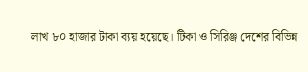লাখ ৮০ হাজার টাকা ব্যয় হয়েছে। টিকা ও সিরিঞ্জ দেশের বিভিন্ন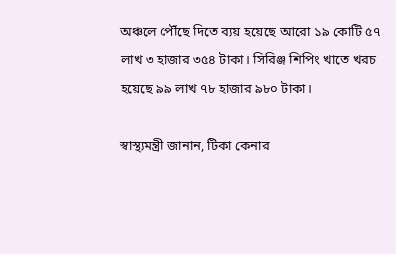অঞ্চলে পৌঁছে দিতে ব্যয় হয়েছে আরো ১৯ কোটি ৫৭ লাখ ৩ হাজার ৩৫৪ টাকা। সিরিঞ্জ শিপিং খাতে খরচ হয়েছে ৯৯ লাখ ৭৮ হাজার ৯৮০ টাকা।

স্বাস্থ্যমন্ত্রী জানান, টিকা কেনার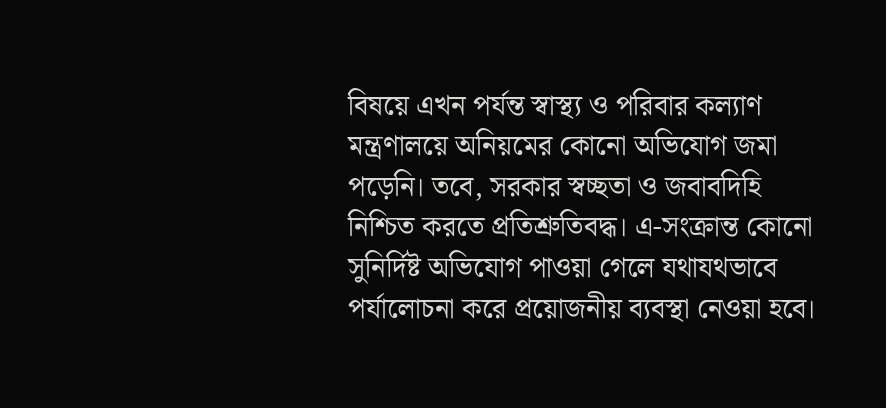বিষয়ে এখন পর্যন্ত স্বাস্থ্য ও পরিবার কল্যাণ মন্ত্রণালয়ে অনিয়মের কোনো অভিযোগ জমা পড়েনি। তবে, সরকার স্বচ্ছতা ও জবাবদিহি নিশ্চিত করতে প্রতিশ্রুতিবদ্ধ। এ-সংক্রান্ত কোনো সুনির্দিষ্ট অভিযোগ পাওয়া গেলে যথাযথভাবে পর্যালোচনা করে প্রয়োজনীয় ব্যবস্থা নেওয়া হবে।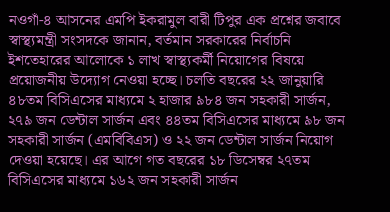নওগাঁ-৪ আসনের এমপি ইকরামুল বারী টিপুর এক প্রশ্নের জবাবে স্বাস্থ্যমন্ত্রী সংসদকে জানান, বর্তমান সরকারের নির্বাচনি ইশতেহারের আলোকে ১ লাখ স্বাস্থ্যকর্মী নিয়োগের বিষয়ে প্রয়োজনীয় উদ্যোগ নেওয়া হচ্ছে। চলতি বছরের ২২ জানুয়ারি ৪৮তম বিসিএসের মাধ্যমে ২ হাজার ৯৮৪ জন সহকারী সার্জন, ২৭৯ জন ডেন্টাল সার্জন এবং ৪৪তম বিসিএসের মাধ্যমে ৯৮ জন সহকারী সার্জন (এমবিবিএস) ও ২২ জন ডেন্টাল সার্জন নিয়োগ দেওয়া হয়েছে। এর আগে গত বছরের ১৮ ডিসেম্বর ২৭তম বিসিএসের মাধ্যমে ১৬২ জন সহকারী সার্জন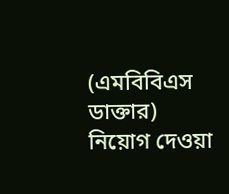(এমবিবিএস ডাক্তার) নিয়োগ দেওয়া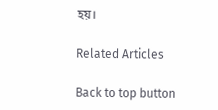হয়।

Related Articles

Back to top button